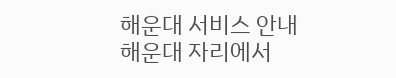해운대 서비스 안내
해운대 자리에서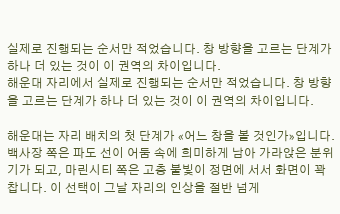실제로 진행되는 순서만 적었습니다. 창 방향을 고르는 단계가 하나 더 있는 것이 이 권역의 차이입니다.
해운대 자리에서 실제로 진행되는 순서만 적었습니다. 창 방향을 고르는 단계가 하나 더 있는 것이 이 권역의 차이입니다.

해운대는 자리 배치의 첫 단계가 «어느 창을 볼 것인가»입니다. 백사장 쪽은 파도 선이 어둠 속에 희미하게 남아 가라앉은 분위기가 되고, 마린시티 쪽은 고층 불빛이 정면에 서서 화면이 꽉 찹니다. 이 선택이 그날 자리의 인상을 절반 넘게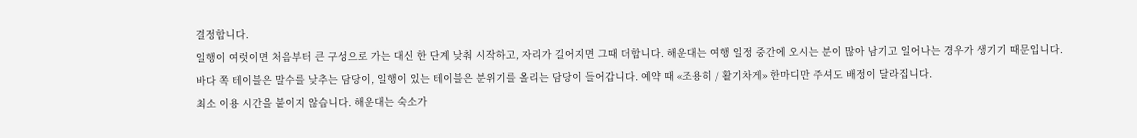결정합니다.
일행이 여럿이면 처음부터 큰 구성으로 가는 대신 한 단계 낮춰 시작하고, 자리가 길어지면 그때 더합니다. 해운대는 여행 일정 중간에 오시는 분이 많아 남기고 일어나는 경우가 생기기 때문입니다.
바다 쪽 테이블은 말수를 낮추는 담당이, 일행이 있는 테이블은 분위기를 올리는 담당이 들어갑니다. 예약 때 «조용히 / 활기차게» 한마디만 주셔도 배정이 달라집니다.
최소 이용 시간을 붙이지 않습니다. 해운대는 숙소가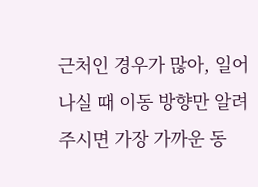근처인 경우가 많아, 일어나실 때 이동 방향만 알려 주시면 가장 가까운 동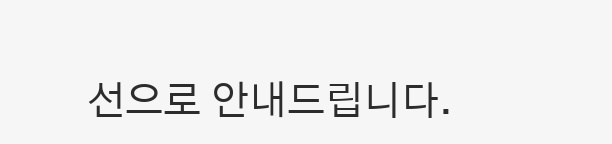선으로 안내드립니다.